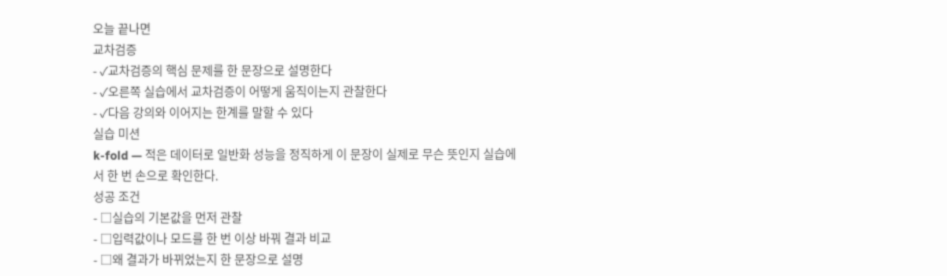오늘 끝나면
교차검증
- ✓교차검증의 핵심 문제를 한 문장으로 설명한다
- ✓오른쪽 실습에서 교차검증이 어떻게 움직이는지 관찰한다
- ✓다음 강의와 이어지는 한계를 말할 수 있다
실습 미션
k-fold — 적은 데이터로 일반화 성능을 정직하게 이 문장이 실제로 무슨 뜻인지 실습에서 한 번 손으로 확인한다.
성공 조건
- □실습의 기본값을 먼저 관찰
- □입력값이나 모드를 한 번 이상 바꿔 결과 비교
- □왜 결과가 바뀌었는지 한 문장으로 설명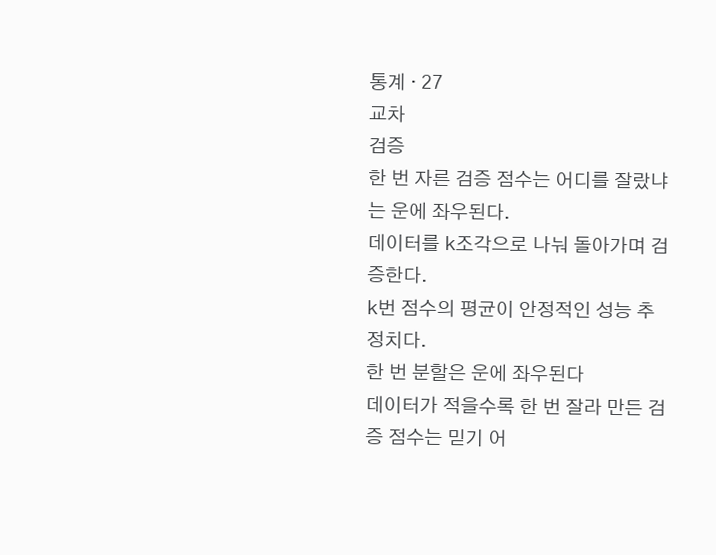통계 · 27
교차
검증
한 번 자른 검증 점수는 어디를 잘랐냐는 운에 좌우된다.
데이터를 k조각으로 나눠 돌아가며 검증한다.
k번 점수의 평균이 안정적인 성능 추정치다.
한 번 분할은 운에 좌우된다
데이터가 적을수록 한 번 잘라 만든 검증 점수는 믿기 어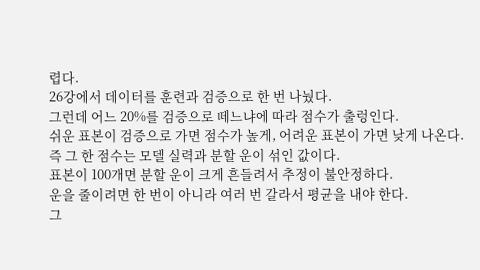렵다.
26강에서 데이터를 훈련과 검증으로 한 번 나눴다.
그런데 어느 20%를 검증으로 떼느냐에 따라 점수가 출렁인다.
쉬운 표본이 검증으로 가면 점수가 높게, 어려운 표본이 가면 낮게 나온다.
즉 그 한 점수는 모델 실력과 분할 운이 섞인 값이다.
표본이 100개면 분할 운이 크게 흔들려서 추정이 불안정하다.
운을 줄이려면 한 번이 아니라 여러 번 갈라서 평균을 내야 한다.
그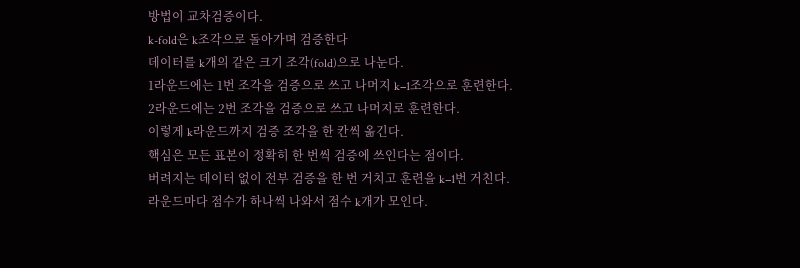방법이 교차검증이다.
k-fold은 k조각으로 돌아가며 검증한다
데이터를 k개의 같은 크기 조각(fold)으로 나눈다.
1라운드에는 1번 조각을 검증으로 쓰고 나머지 k−1조각으로 훈련한다.
2라운드에는 2번 조각을 검증으로 쓰고 나머지로 훈련한다.
이렇게 k라운드까지 검증 조각을 한 칸씩 옮긴다.
핵심은 모든 표본이 정확히 한 번씩 검증에 쓰인다는 점이다.
버려지는 데이터 없이 전부 검증을 한 번 거치고 훈련을 k−1번 거친다.
라운드마다 점수가 하나씩 나와서 점수 k개가 모인다.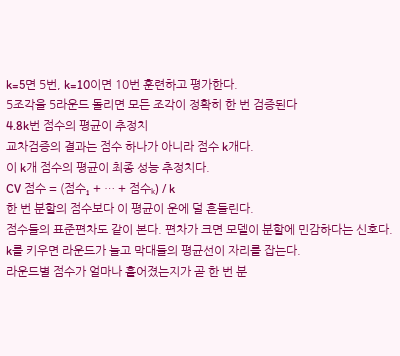k=5면 5번, k=10이면 10번 훈련하고 평가한다.
5조각을 5라운드 돌리면 모든 조각이 정확히 한 번 검증된다
4.8k번 점수의 평균이 추정치
교차검증의 결과는 점수 하나가 아니라 점수 k개다.
이 k개 점수의 평균이 최종 성능 추정치다.
CV 점수 = (점수₁ + … + 점수ₖ) / k
한 번 분할의 점수보다 이 평균이 운에 덜 흔들린다.
점수들의 표준편차도 같이 본다. 편차가 크면 모델이 분할에 민감하다는 신호다.
k를 키우면 라운드가 늘고 막대들의 평균선이 자리를 잡는다.
라운드별 점수가 얼마나 흩어졌는지가 곧 한 번 분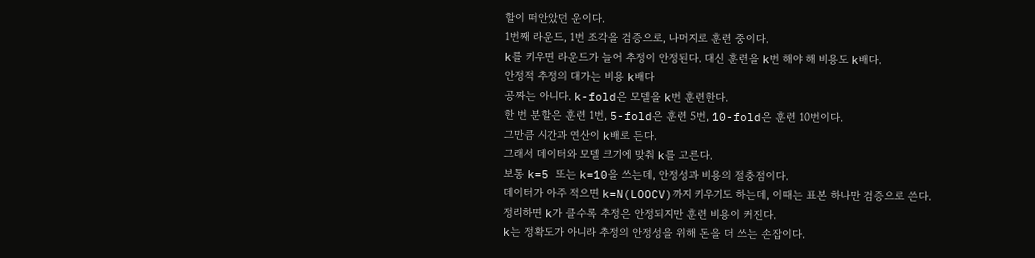할이 떠안았던 운이다.
1번째 라운드, 1번 조각을 검증으로, 나머지로 훈련 중이다.
k를 키우면 라운드가 늘어 추정이 안정된다. 대신 훈련을 k번 해야 해 비용도 k배다.
안정적 추정의 대가는 비용 k배다
공짜는 아니다. k-fold은 모델을 k번 훈련한다.
한 번 분할은 훈련 1번, 5-fold은 훈련 5번, 10-fold은 훈련 10번이다.
그만큼 시간과 연산이 k배로 든다.
그래서 데이터와 모델 크기에 맞춰 k를 고른다.
보통 k=5 또는 k=10을 쓰는데, 안정성과 비용의 절충점이다.
데이터가 아주 적으면 k=N(LOOCV)까지 키우기도 하는데, 이때는 표본 하나만 검증으로 쓴다.
정리하면 k가 클수록 추정은 안정되지만 훈련 비용이 커진다.
k는 정확도가 아니라 추정의 안정성을 위해 돈을 더 쓰는 손잡이다.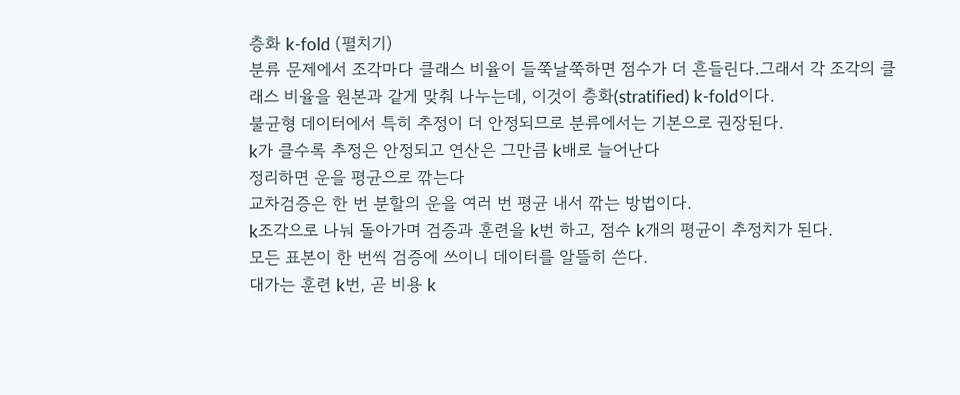층화 k-fold (펼치기)
분류 문제에서 조각마다 클래스 비율이 들쭉날쭉하면 점수가 더 흔들린다.그래서 각 조각의 클래스 비율을 원본과 같게 맞춰 나누는데, 이것이 층화(stratified) k-fold이다.
불균형 데이터에서 특히 추정이 더 안정되므로 분류에서는 기본으로 권장된다.
k가 클수록 추정은 안정되고 연산은 그만큼 k배로 늘어난다
정리하면 운을 평균으로 깎는다
교차검증은 한 번 분할의 운을 여러 번 평균 내서 깎는 방법이다.
k조각으로 나눠 돌아가며 검증과 훈련을 k번 하고, 점수 k개의 평균이 추정치가 된다.
모든 표본이 한 번씩 검증에 쓰이니 데이터를 알뜰히 쓴다.
대가는 훈련 k번, 곧 비용 k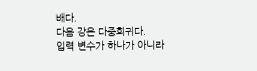배다.
다음 강은 다중회귀다.
입력 변수가 하나가 아니라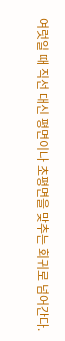여럿일 때 직선 대신 평면이나 초평면을 맞추는 회귀로 넘어간다.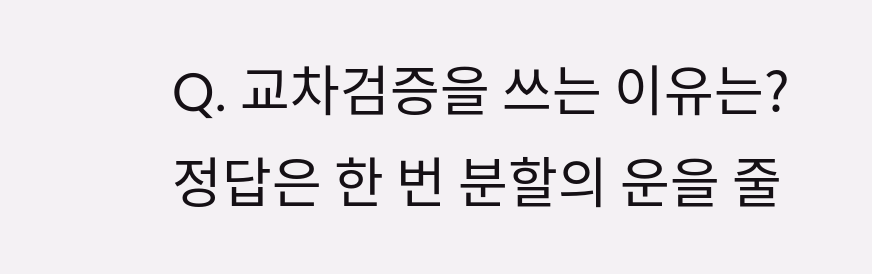Q. 교차검증을 쓰는 이유는?
정답은 한 번 분할의 운을 줄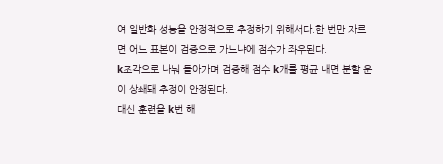여 일반화 성능을 안정적으로 추정하기 위해서다.한 번만 자르면 어느 표본이 검증으로 가느냐에 점수가 좌우된다.
k조각으로 나눠 돌아가며 검증해 점수 k개를 평균 내면 분할 운이 상쇄돼 추정이 안정된다.
대신 훈련을 k번 해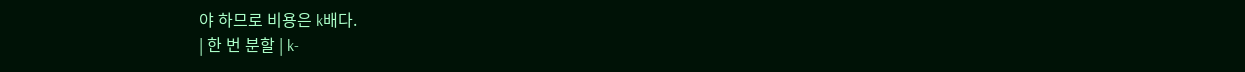야 하므로 비용은 k배다.
| 한 번 분할 | k-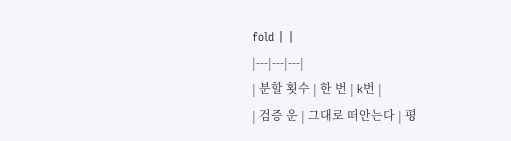fold | |
|---|---|---|
| 분할 횟수 | 한 번 | k번 |
| 검증 운 | 그대로 떠안는다 | 평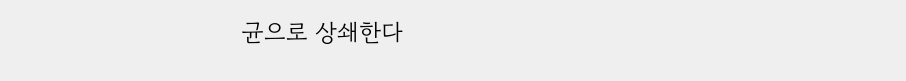균으로 상쇄한다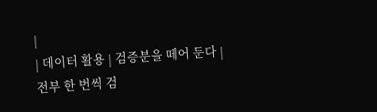|
| 데이터 활용 | 검증분을 떼어 둔다 | 전부 한 번씩 검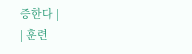증한다 |
| 훈련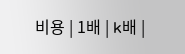비용 | 1배 | k배 |